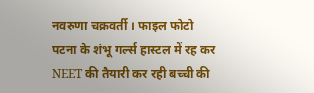नवरुणा चक्रवर्ती । फाइल फोटो
पटना के शंभू गर्ल्स हास्टल में रह कर NEET की तैयारी कर रही बच्ची की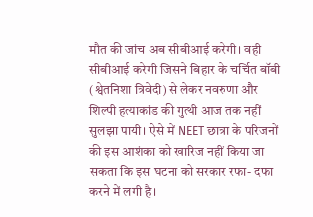मौत की जांच अब सीबीआई करेगी। वही सीबीआई करेगी जिसने बिहार के चर्चित बॉबी (श्वेतनिशा त्रिवेदी) से लेकर नवरुणा और शिल्पी हत्याकांड की गुत्थी आज तक नहीं सुलझा पायी। ऐसे में NEET छात्रा के परिजनों की इस आशंका को खारिज नहीं किया जा सकता कि इस घटना को सरकार रफा- दफा करने में लगी है।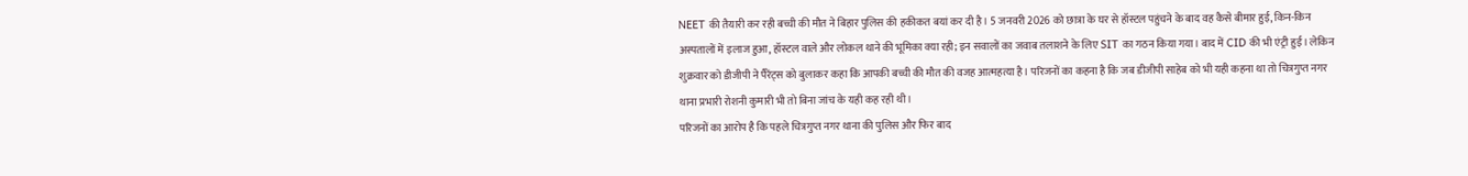NEET की तैयारी कर रही बच्ची की मौत ने बिहार पुलिस की हकीकत बयां कर दी है। 5 जनवरी 2026 को छात्रा के घर से हॉस्टल पहुंचने के बाद वह कैसे बीमार हुई, किन-किन अस्पतालों में इलाज हुआ, हॉस्टल वाले और लोकल थाने की भूमिका क्या रही; इन सवालों का जवाब तलाशने के लिए SIT का गठन किया गया। बाद में CID की भी एंट्री हुई। लेकिन शुक्रवार को डीजीपी ने पैरेंट्स को बुलाकर कहा कि आपकी बच्ची की मौत की वजह आत्महत्या है। परिजनों का कहना है कि जब डीजीपी साहेब को भी यही कहना था तो चित्रगुप्त नगर थाना प्रभारी रोशनी कुमारी भी तो बिना जांच के यही कह रही थी।
परिजनों का आरोप है कि पहले चित्रगुप्त नगर थाना की पुलिस और फिर बाद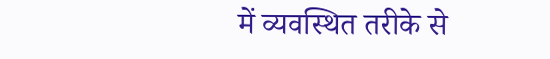में व्यवस्थित तरीके से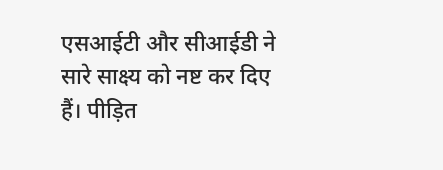एसआईटी और सीआईडी ने सारे साक्ष्य को नष्ट कर दिए हैं। पीड़ित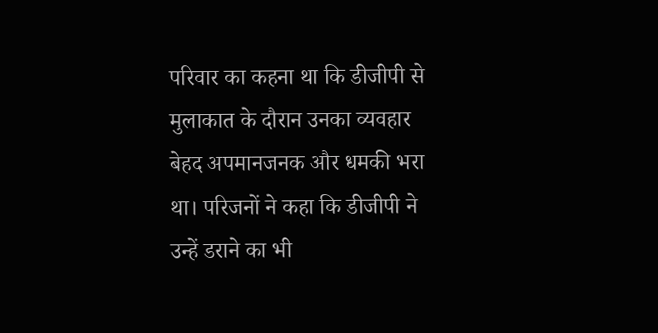परिवार का कहना था कि डीजीपी से मुलाकात के दौरान उनका व्यवहार बेहद अपमानजनक और धमकी भरा था। परिजनों ने कहा कि डीजीपी ने उन्हें डराने का भी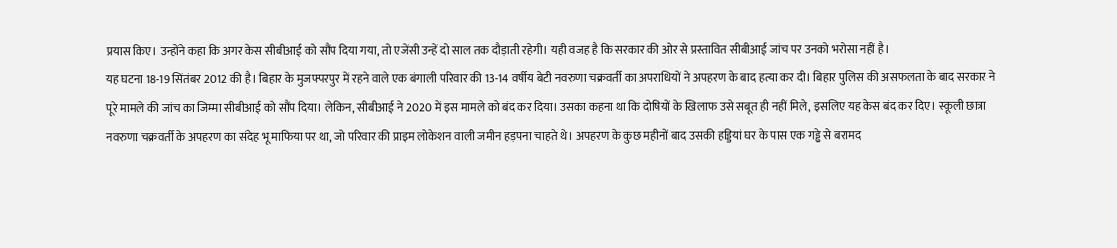प्रयास किए। उन्होंने कहा कि अगर केस सीबीआई को सौंप दिया गया, तो एजेंसी उन्हें दो साल तक दौड़ाती रहेगी। यही वजह है कि सरकार की ओर से प्रस्तावित सीबीआई जांच पर उनको भरोसा नहीं है।
यह घटना 18-19 सिंतंबर 2012 की है। बिहार के मुजफ्परपुर में रहने वाले एक बंगाली परिवार की 13-14 वर्षीय बेटी नवरुणा चक्रवर्ती का अपराधियों ने अपहरण के बाद हत्या कर दी। बिहार पुलिस की असफलता के बाद सरकार ने पूरे मामले की जांच का जिम्मा सीबीआई को सौंप दिया। लेकिन, सीबीआई ने 2020 में इस मामले को बंद कर दिया। उसका कहना था कि दोषियों के खिलाफ उसे सबूत ही नहीं मिले, इसलिए यह केस बंद कर दिए। स्कूली छात्रा नवरुणा चक्रवर्ती के अपहरण का संदेह भू माफिया पर था, जो परिवार की प्राइम लोकेशन वाली जमीन हड़पना चाहते थे। अपहरण के कुछ महीनों बाद उसकी हड्डियां घर के पास एक गड्ढे से बरामद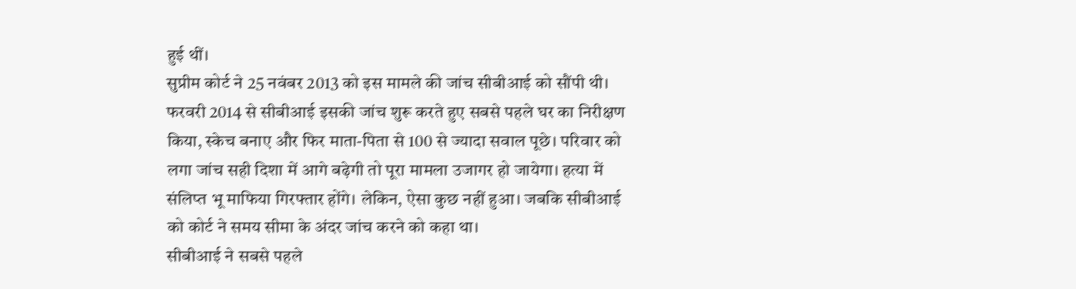हुई थीं।
सुप्रीम कोर्ट ने 25 नवंबर 2013 को इस मामले की जांच सीबीआई को सौंपी थी। फरवरी 2014 से सीबीआई इसकी जांच शुरू करते हुए सबसे पहले घर का निरीक्षण किया, स्केच बनाए और फिर माता-पिता से 100 से ज्यादा सवाल पूछे। परिवार को लगा जांच सही दिशा में आगे बढ़ेगी तो पूरा मामला उजागर हो जायेगा। हत्या में संलिप्त भू माफिया गिरफ्तार होंगे। लेकिन, ऐसा कुछ नहीं हुआ। जबकि सीबीआई को कोर्ट ने समय सीमा के अंदर जांच करने को कहा था।
सीबीआई ने सबसे पहले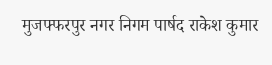मुजफ्फरपुर नगर निगम पार्षद राकेश कुमार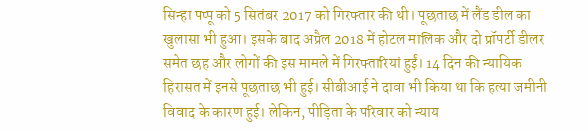सिन्हा पप्पू को 5 सितंबर 2017 को गिरफ्तार की थी। पूछताछ में लैंड डील का खुलासा भी हुआ। इसके बाद अप्रैल 2018 में होटल मालिक और दो प्रॉपर्टी डीलर समेत छह और लोगों की इस मामले में गिरफ्तारियां हुईं। 14 दिन की न्यायिक हिरासत में इनसे पूछताछ भी हुई। सीबीआई ने दावा भी किया था कि हत्या जमीनी विवाद के कारण हुई। लेकिन, पीड़िता के परिवार को न्याय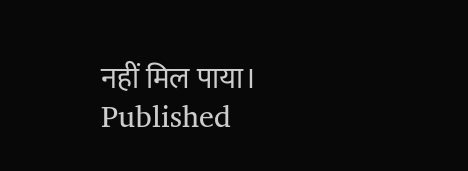नहीं मिल पाया।
Published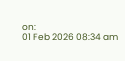on:
01 Feb 2026 08:34 am